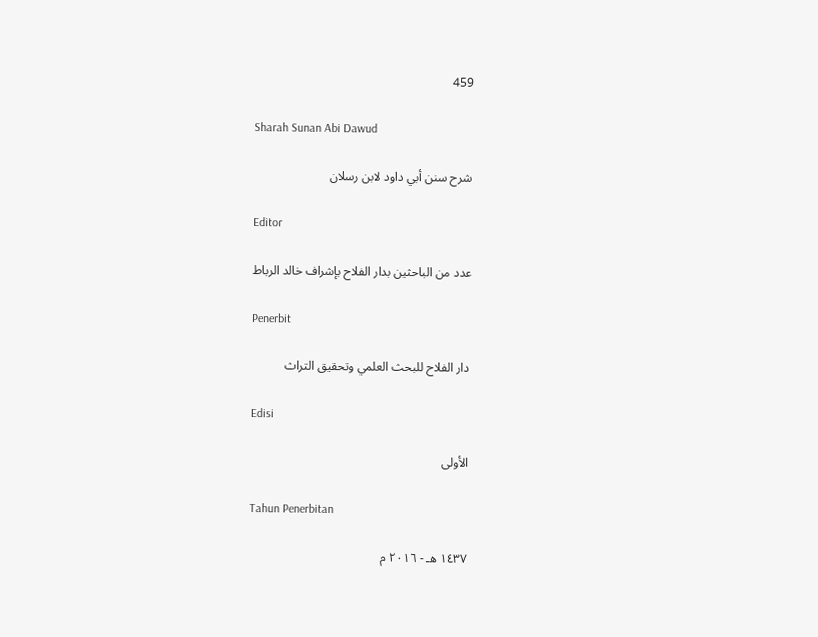459

Sharah Sunan Abi Dawud

شرح سنن أبي داود لابن رسلان

Editor

عدد من الباحثين بدار الفلاح بإشراف خالد الرباط

Penerbit

دار الفلاح للبحث العلمي وتحقيق التراث

Edisi

الأولى

Tahun Penerbitan

١٤٣٧ هـ - ٢٠١٦ م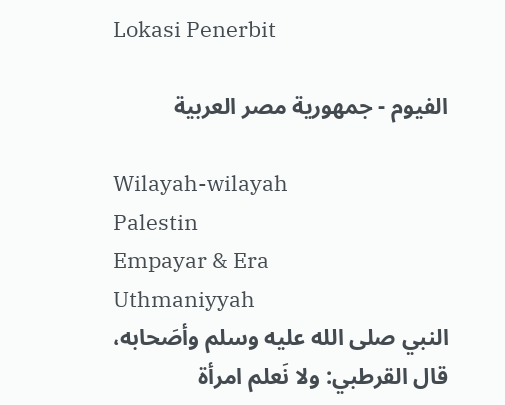Lokasi Penerbit

الفيوم - جمهورية مصر العربية

Wilayah-wilayah
Palestin
Empayar & Era
Uthmaniyyah
النبي صلى الله عليه وسلم وأصَحابه، قال القرطبي: ولا نَعلم امرأة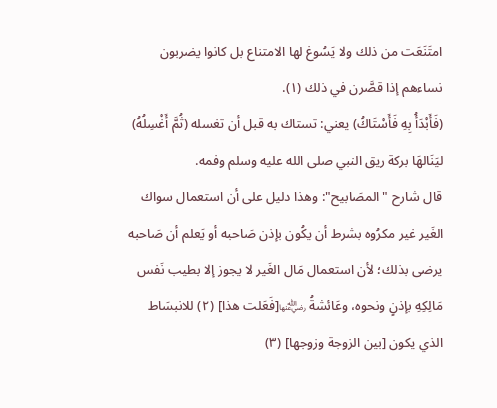امتَنَعَت من ذلك ولا يَسُوغ لها الامتناع بل كانوا يضربون نساءهم إذا قصَّرن في ذلك (١).
(فَأَبْدَأُ بِهِ فَأَسْتَاكُ) يعني: تستاك به قبل أن تغسله (ثُمَّ أَغْسِلُهُ) ليَنَالهَا بركة ريق النبي صلى الله عليه وسلم وفمه.
قال شارح "المصَابيح": وهذا دليل على أن استعمال سواك الغَير غير مكرُوه بشرط أن يكُون بإذن صَاحبه أو يَعلم أن صَاحبه يرضى بذلك؛ لأن استعمال مَال الغَير لا يجوز إلا بطيب نَفس مَالِكِهِ بإذنٍ ونحوه، وعَائشةُ ﵂[فَعَلت هذا] (٢) للانبسَاط الذي يكون [بين الزوجة وزوجها] (٣)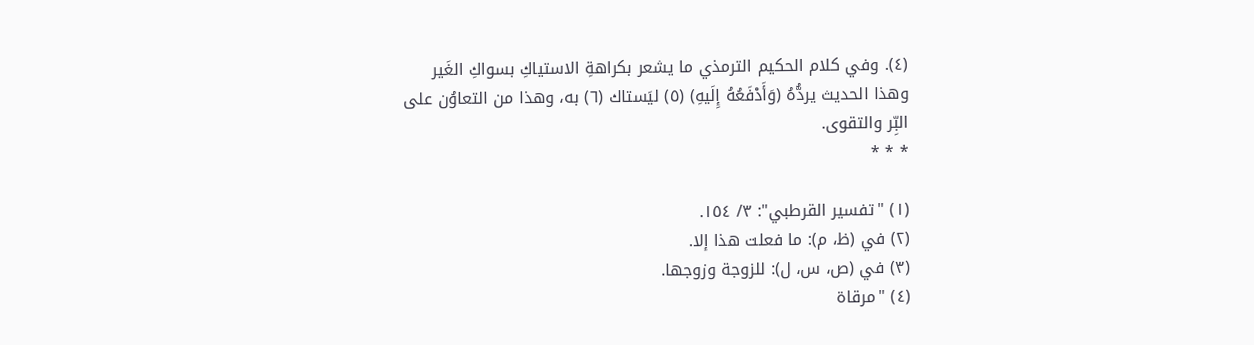(٤). وفي كلام الحكيم الترمذي ما يشعر بكراهةِ الاستياكِ بسواكِ الغَير وهذا الحديث يردُّهُ (وَأَدْفَعُهُ إِلَيهِ) (٥) ليَستاك (٦) به، وهذا من التعاوُن على البِّر والتقوى.
* * *

(١) "تفسير القرطبي": ٣/ ١٥٤.
(٢) في (ظ، م): ما فعلت هذا إلا.
(٣) في (ص، س، ل): للزوجة وزوجها.
(٤) "مرقاة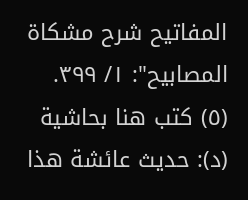المفاتيح شرح مشكاة المصابيح": ١/ ٣٩٩.
(٥) كتب هنا بحاشية (د): حديث عائشة هذا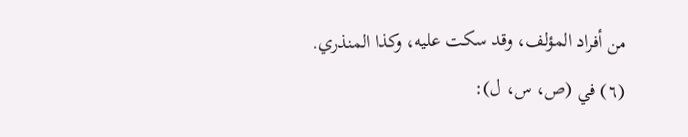من أفراد المؤلف، وقد سكت عليه، وكذا المنذري.
(٦) في (ص، س، ل):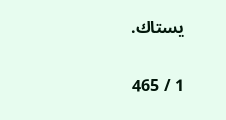يستاك.

1 / 465